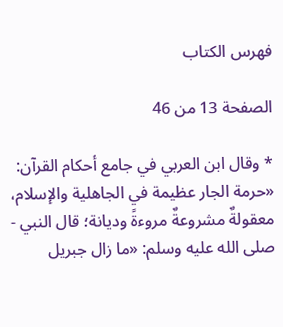فهرس الكتاب

الصفحة 13 من 46

* وقال ابن العربي في جامع أحكام القرآن: «حرمة الجار عظيمة في الجاهلية والإسلام، معقولةٌ مشروعةٌ مروءةً وديانة؛ قال النبي - صلى الله عليه وسلم: «ما زال جبريل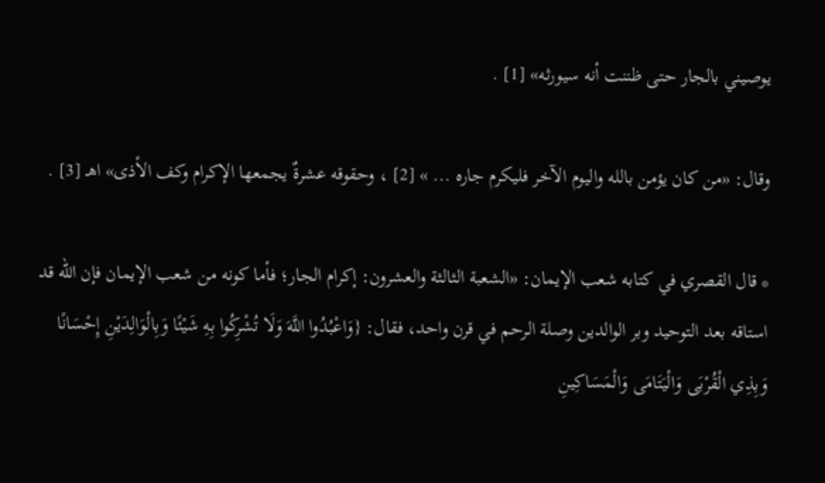يوصيني بالجار حتى ظننت أنه سيورثه» [1] .

وقال: «من كان يؤمن بالله واليوم الآخر فليكرم جاره ... » [2] ، وحقوقه عشرةٌ يجمعها الإكرام وكف الأذى» اهـ [3] .

* قال القصري في كتابه شعب الإيمان: «الشعبة الثالثة والعشرون: إكرام الجار؛ فأما كونه من شعب الإيمان فإن الله قد استاقه بعد التوحيد وبر الوالدين وصلة الرحم في قرن واحد، فقال: {وَاعْبُدُوا اللَّهَ وَلَا تُشْرِكُوا بِهِ شَيْئًا وَبِالْوَالِدَيْنِ إِحْسَانًا وَبِذِي الْقُرْبَى وَالْيَتَامَى وَالْمَسَاكِينِ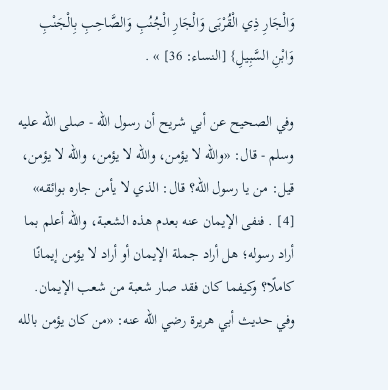وَالْجَارِ ذِي الْقُرْبَى وَالْجَارِ الْجُنُبِ وَالصَّاحِبِ بِالْجَنْبِ وَابْنِ السَّبِيلِ} [النساء: 36] » .

وفي الصحيح عن أبي شريح أن رسول الله - صلى الله عليه وسلم - قال: «والله لا يؤمن، والله لا يؤمن، والله لا يؤمن، قيل: من يا رسول الله؟ قال: الذي لا يأمن جاره بوائقه» [4] . فنفى الإيمان عنه بعدم هذه الشعبة، والله أعلم بما أراد رسوله؛ هل أراد جملة الإيمان أو أراد لا يؤمن إيمانًا كاملًا؟ وكيفما كان فقد صار شعبة من شعب الإيمان. وفي حديث أبي هريرة رضي الله عنه: «من كان يؤمن بالله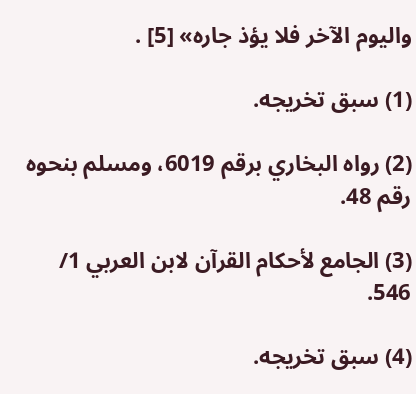واليوم الآخر فلا يؤذ جاره» [5] .

(1) سبق تخريجه.

(2) رواه البخاري برقم 6019، ومسلم بنحوه رقم 48.

(3) الجامع لأحكام القرآن لابن العربي 1/ 546.

(4) سبق تخريجه.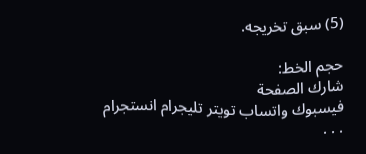(5) سبق تخريجه.

حجم الخط:
شارك الصفحة
فيسبوك واتساب تويتر تليجرام انستجرام
. . .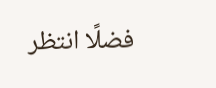فضلًا انتظر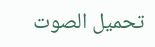تحميل الصوت